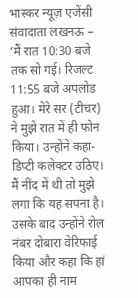भास्कर न्यूज़ एजेंसी
संवादाता लखनऊ –
‘मैं रात 10:30 बजे तक सो गई। रिजल्ट 11:55 बजे अपलोड हुआ। मेरे सर (टीचर) ने मुझे रात में ही फोन किया। उन्होंने कहा- डिप्टी कलेक्टर उठिए। मैं नींद में थी तो मुझे लगा कि यह सपना है। उसके बाद उन्होंने रोल नंबर दोबारा वेरिफाई किया और कहा कि हां आपका ही नाम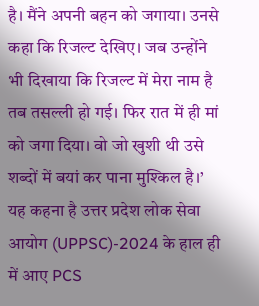है। मैंने अपनी बहन को जगाया। उनसे कहा कि रिजल्ट देखिए। जब उन्होंने भी दिखाया कि रिजल्ट में मेरा नाम है तब तसल्ली हो गई। फिर रात में ही मां को जगा दिया। वो जो खुशी थी उसे शब्दों में बयां कर पाना मुश्किल है।’
यह कहना है उत्तर प्रदेश लोक सेवा आयोग (UPPSC)-2024 के हाल ही में आए PCS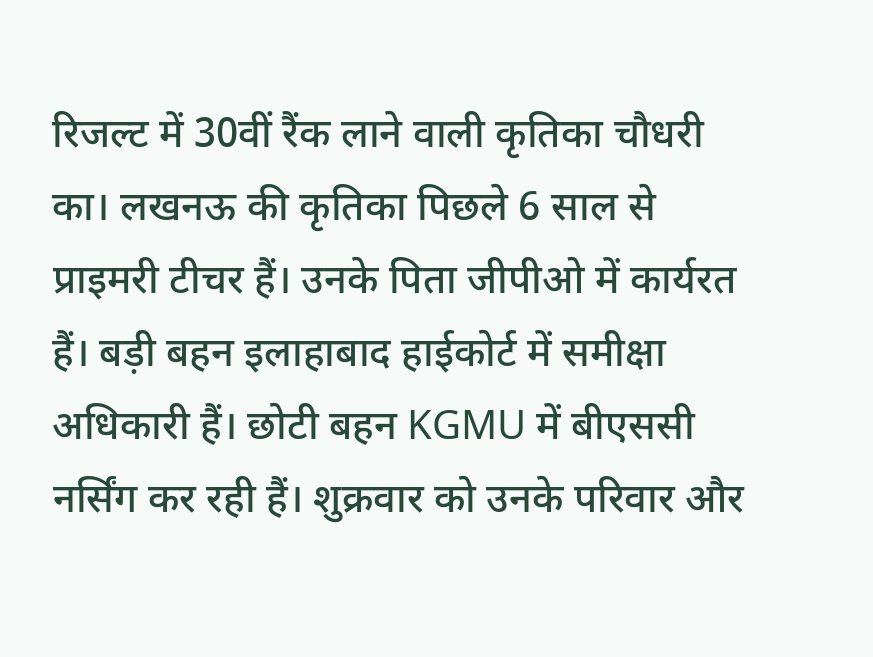रिजल्ट में 30वीं रैंक लाने वाली कृतिका चौधरी का। लखनऊ की कृतिका पिछले 6 साल से प्राइमरी टीचर हैं। उनके पिता जीपीओ में कार्यरत हैं। बड़ी बहन इलाहाबाद हाईकोर्ट में समीक्षा अधिकारी हैं। छोटी बहन KGMU में बीएससी नर्सिंग कर रही हैं। शुक्रवार को उनके परिवार और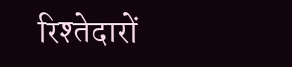रिश्तेदारों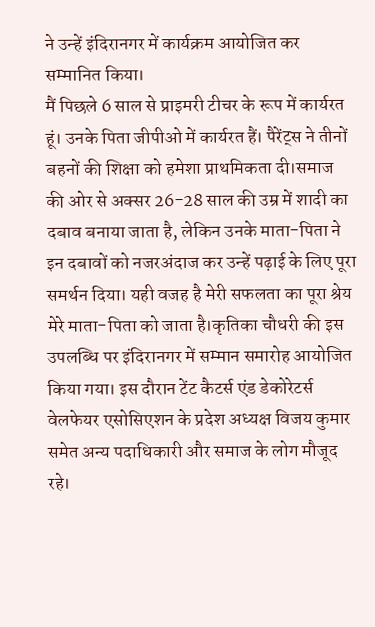ने उन्हें इंदिरानगर में कार्यक्रम आयोजित कर सम्मानित किया।
मैं पिछले 6 साल से प्राइमरी टीचर के रूप में कार्यरत हूं। उनके पिता जीपीओ में कार्यरत हैं। पैरेंट्स ने तीनों बहनों की शिक्षा को हमेशा प्राथमिकता दी।समाज की ओर से अक्सर 26-28 साल की उम्र में शादी का दबाव बनाया जाता है, लेकिन उनके माता-पिता ने इन दबावों को नजरअंदाज कर उन्हें पढ़ाई के लिए पूरा समर्थन दिया। यही वजह है मेरी सफलता का पूरा श्रेय मेरे माता-पिता को जाता है।कृतिका चौधरी की इस उपलब्धि पर इंदिरानगर में सम्मान समारोह आयोजित किया गया। इस दौरान टेंट कैटर्स एंड डेकोरेटर्स वेलफेयर एसोसिएशन के प्रदेश अध्यक्ष विजय कुमार समेत अन्य पदाधिकारी और समाज के लोग मौजूद रहे।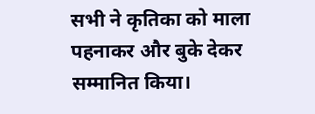सभी ने कृतिका को माला पहनाकर और बुके देकर सम्मानित किया।